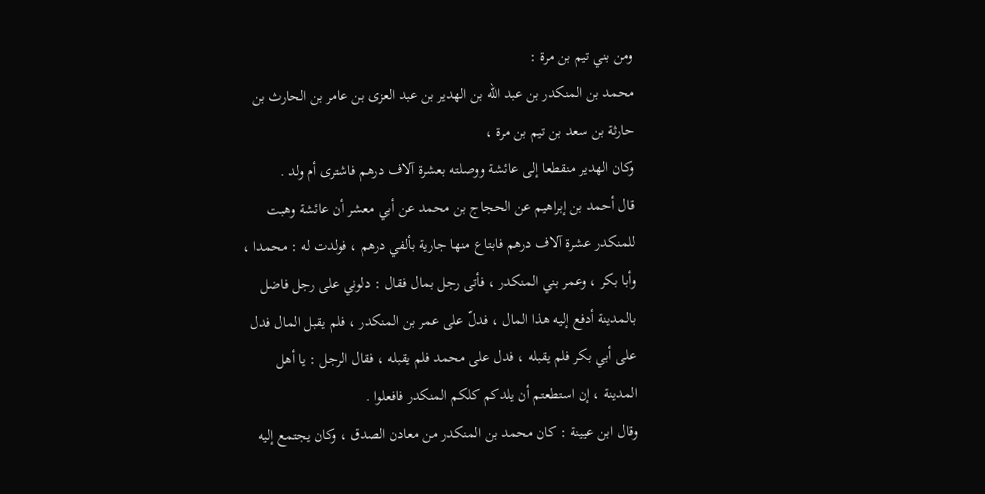ومن بني تيم بن مرة :
محمد بن المنكدر بن عبد الله بن الهدير بن عبد العزى بن عامر بن الحارث بن حارثة بن سعد بن تيم بن مرة ،
وكان الهدير منقطعا إلى عائشة ووصلته بعشرة آلاف درهم فاشترى أم ولد .
قال أحمد بن إبراهيم عن الحجاج بن محمد عن أبي معشر أن عائشة وهبت للمنكدر عشرة آلاف درهم فابتاع منها جارية بألفي درهم ، فولدت له : محمدا ، وأبا بكر ، وعمر بني المنكدر ، فأتى رجل بمال فقال : دلوني على رجل فاضل بالمدينة أدفع إليه هذا المال ، فدلّ على عمر بن المنكدر ، فلم يقبل المال فدل على أبي بكر فلم يقبله ، فدل على محمد فلم يقبله ، فقال الرجل : يا أهل المدينة ، إن استطعتم أن يلدكم كلكم المنكدر فافعلوا .
وقال ابن عيينة : كان محمد بن المنكدر من معادن الصدق ، وكان يجتمع إليه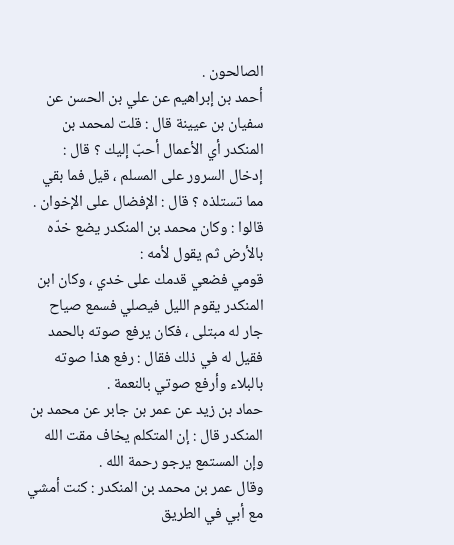الصالحون .
أحمد بن إبراهيم عن علي بن الحسن عن سفيان بن عيينة قال : قلت لمحمد بن المنكدر أي الأعمال أحبّ إليك ؟ قال : إدخال السرور على المسلم ، قيل فما بقي مما تستلذه ؟ قال : الإفضال على الإخوان .
قالوا : وكان محمد بن المنكدر يضع خدّه بالأرض ثم يقول لأمه :
قومي فضعي قدمك على خدي ، وكان ابن المنكدر يقوم الليل فيصلي فسمع صياح جار له مبتلى ، فكان يرفع صوته بالحمد فقيل له في ذلك فقال : رفع هذا صوته بالبلاء وأرفع صوتي بالنعمة .
حماد بن زيد عن عمر بن جابر عن محمد بن المنكدر قال : إن المتكلم يخاف مقت الله وإن المستمع يرجو رحمة الله .
وقال عمر بن محمد بن المنكدر : كنت أمشي مع أبي في الطريق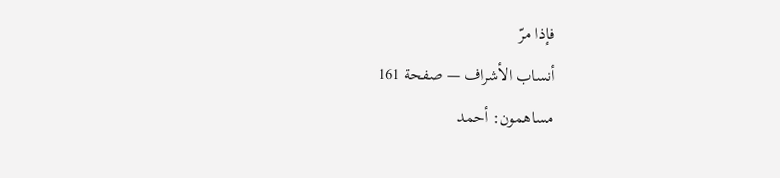فإذا مرّ
أنساب الأشراف — صفحة 161
مساهمون: أحمد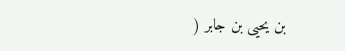بن يحيى بن جابر (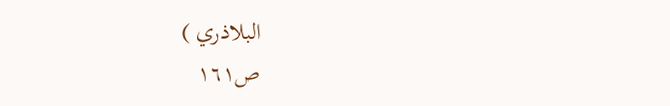البلاذري )
ص١٦١